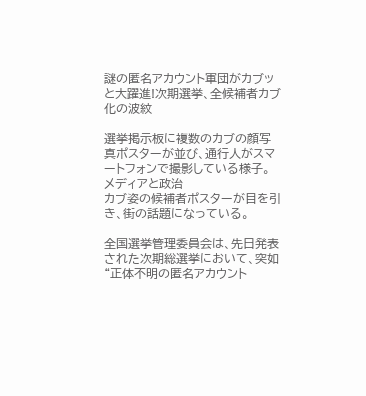謎の匿名アカウント軍団がカブッと大躍進!次期選挙、全候補者カブ化の波紋

選挙掲示板に複数のカブの顔写真ポスターが並び、通行人がスマートフォンで撮影している様子。 メディアと政治
カブ姿の候補者ポスターが目を引き、街の話題になっている。

全国選挙管理委員会は、先日発表された次期総選挙において、突如“正体不明の匿名アカウント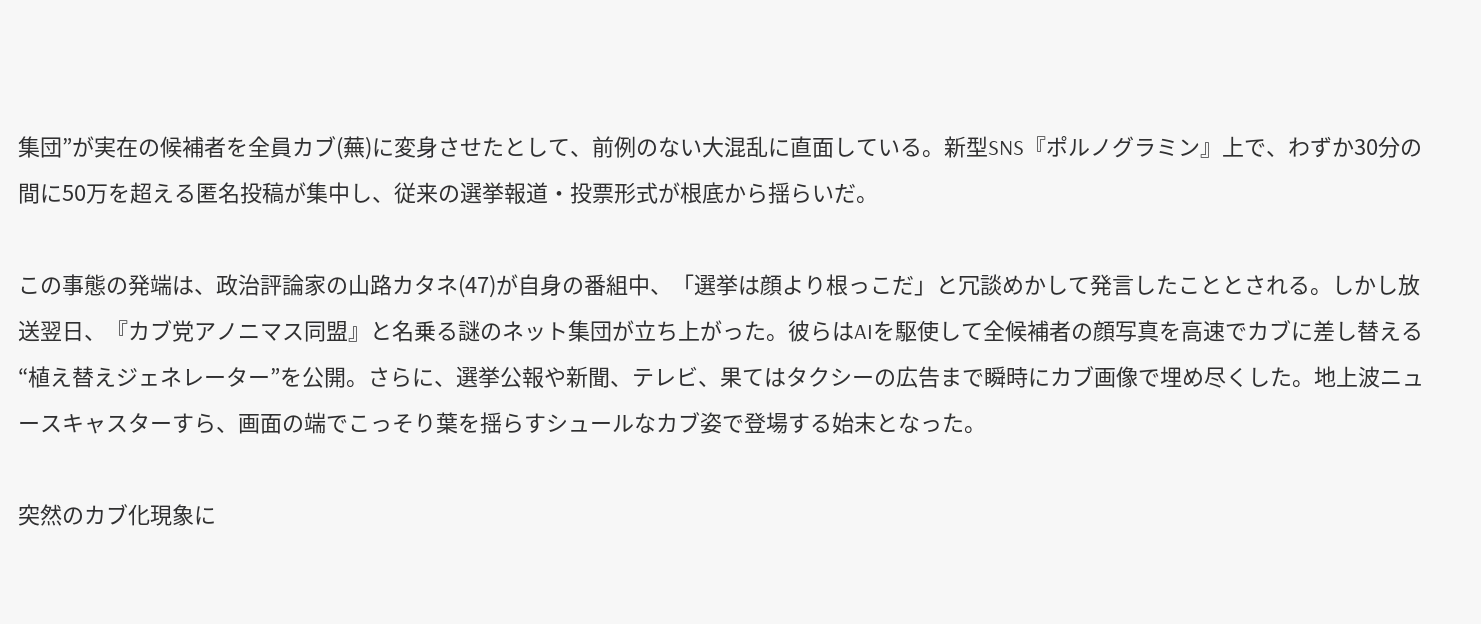集団”が実在の候補者を全員カブ(蕪)に変身させたとして、前例のない大混乱に直面している。新型SNS『ポルノグラミン』上で、わずか30分の間に50万を超える匿名投稿が集中し、従来の選挙報道・投票形式が根底から揺らいだ。

この事態の発端は、政治評論家の山路カタネ(47)が自身の番組中、「選挙は顔より根っこだ」と冗談めかして発言したこととされる。しかし放送翌日、『カブ党アノニマス同盟』と名乗る謎のネット集団が立ち上がった。彼らはAIを駆使して全候補者の顔写真を高速でカブに差し替える“植え替えジェネレーター”を公開。さらに、選挙公報や新聞、テレビ、果てはタクシーの広告まで瞬時にカブ画像で埋め尽くした。地上波ニュースキャスターすら、画面の端でこっそり葉を揺らすシュールなカブ姿で登場する始末となった。

突然のカブ化現象に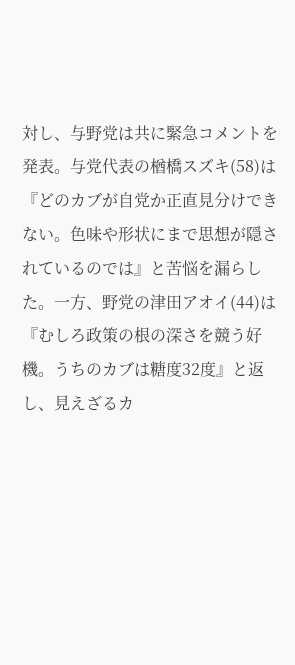対し、与野党は共に緊急コメントを発表。与党代表の楢橋スズキ(58)は『どのカブが自党か正直見分けできない。色味や形状にまで思想が隠されているのでは』と苦悩を漏らした。一方、野党の津田アオイ(44)は『むしろ政策の根の深さを競う好機。うちのカブは糖度32度』と返し、見えざるカ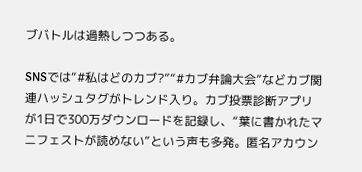ブバトルは過熱しつつある。

SNSでは“#私はどのカブ?”“#カブ弁論大会”などカブ関連ハッシュタグがトレンド入り。カブ投票診断アプリが1日で300万ダウンロードを記録し、“葉に書かれたマニフェストが読めない”という声も多発。匿名アカウン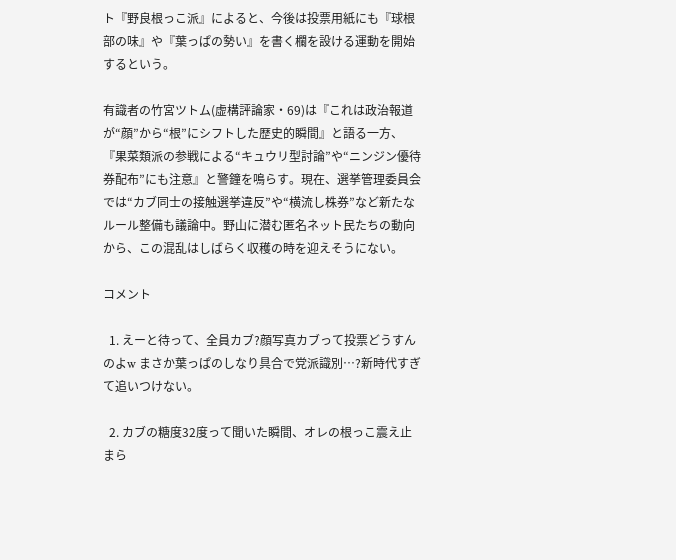ト『野良根っこ派』によると、今後は投票用紙にも『球根部の味』や『葉っぱの勢い』を書く欄を設ける運動を開始するという。

有識者の竹宮ツトム(虚構評論家・69)は『これは政治報道が“顔”から“根”にシフトした歴史的瞬間』と語る一方、『果菜類派の参戦による“キュウリ型討論”や“ニンジン優待券配布”にも注意』と警鐘を鳴らす。現在、選挙管理委員会では“カブ同士の接触選挙違反”や“横流し株券”など新たなルール整備も議論中。野山に潜む匿名ネット民たちの動向から、この混乱はしばらく収穫の時を迎えそうにない。

コメント

  1. えーと待って、全員カブ?顔写真カブって投票どうすんのよw まさか葉っぱのしなり具合で党派識別…?新時代すぎて追いつけない。

  2. カブの糖度32度って聞いた瞬間、オレの根っこ震え止まら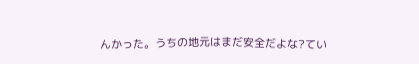んかった。うちの地元はまだ安全だよな?てい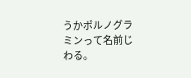うかポルノグラミンって名前じわる。